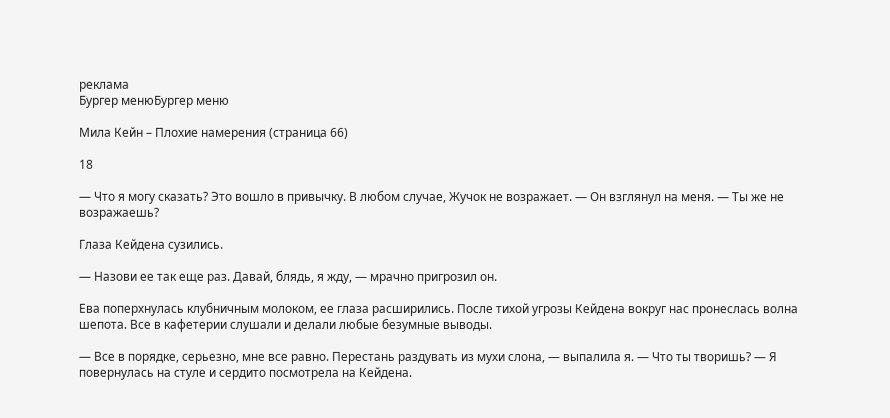реклама
Бургер менюБургер меню

Мила Кейн – Плохие намерения (страница 66)

18

— Что я могу сказать? Это вошло в привычку. В любом случае, Жучок не возражает. — Он взглянул на меня. — Ты же не возражаешь?

Глаза Кейдена сузились.

— Назови ее так еще раз. Давай, блядь, я жду, — мрачно пригрозил он.

Ева поперхнулась клубничным молоком, ее глаза расширились. После тихой угрозы Кейдена вокруг нас пронеслась волна шепота. Все в кафетерии слушали и делали любые безумные выводы.

— Все в порядке, серьезно, мне все равно. Перестань раздувать из мухи слона, — выпалила я. — Что ты творишь? — Я повернулась на стуле и сердито посмотрела на Кейдена.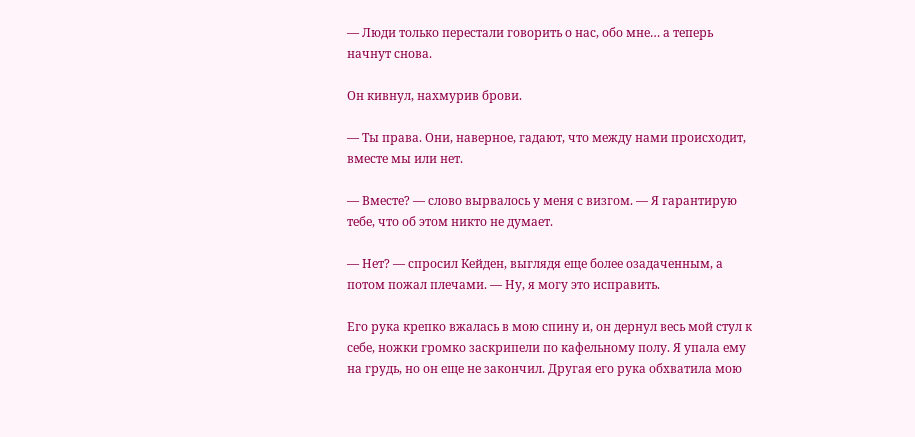— Люди только перестали говорить о нас, обо мне… а теперь начнут снова.

Он кивнул, нахмурив брови.

— Ты права. Они, наверное, гадают, что между нами происходит, вместе мы или нет.

— Вместе? — слово вырвалось у меня с визгом. — Я гарантирую тебе, что об этом никто не думает.

— Нет? — спросил Кейден, выглядя еще более озадаченным, а потом пожал плечами. — Ну, я могу это исправить.

Его рука крепко вжалась в мою спину и, он дернул весь мой стул к себе, ножки громко заскрипели по кафельному полу. Я упала ему на грудь, но он еще не закончил. Другая его рука обхватила мою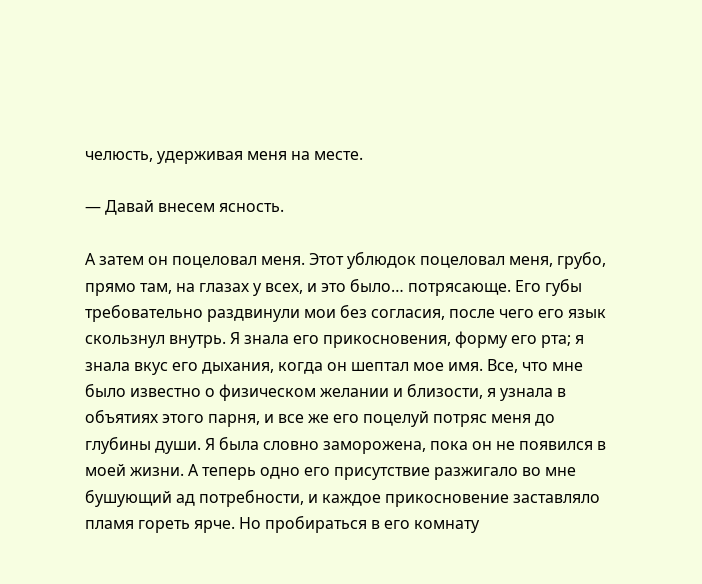челюсть, удерживая меня на месте.

— Давай внесем ясность.

А затем он поцеловал меня. Этот ублюдок поцеловал меня, грубо, прямо там, на глазах у всех, и это было… потрясающе. Его губы требовательно раздвинули мои без согласия, после чего его язык скользнул внутрь. Я знала его прикосновения, форму его рта; я знала вкус его дыхания, когда он шептал мое имя. Все, что мне было известно о физическом желании и близости, я узнала в объятиях этого парня, и все же его поцелуй потряс меня до глубины души. Я была словно заморожена, пока он не появился в моей жизни. А теперь одно его присутствие разжигало во мне бушующий ад потребности, и каждое прикосновение заставляло пламя гореть ярче. Но пробираться в его комнату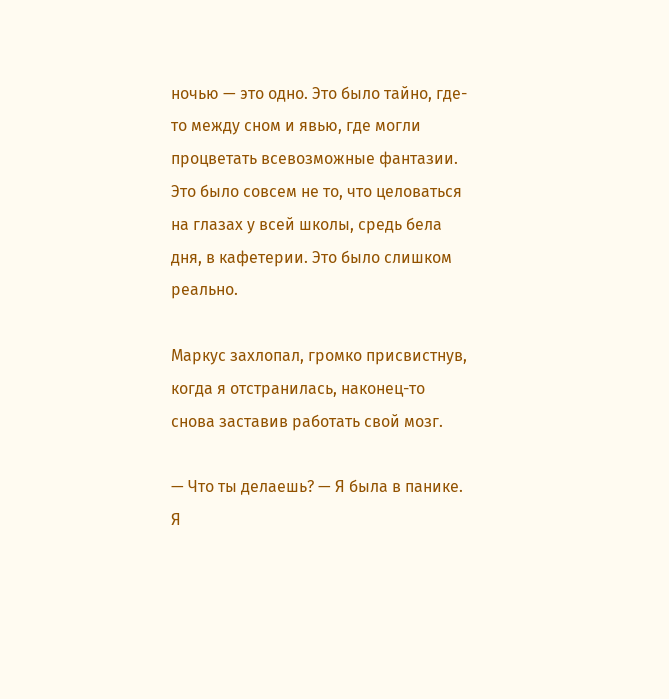ночью — это одно. Это было тайно, где-то между сном и явью, где могли процветать всевозможные фантазии. Это было совсем не то, что целоваться на глазах у всей школы, средь бела дня, в кафетерии. Это было слишком реально.

Маркус захлопал, громко присвистнув, когда я отстранилась, наконец-то снова заставив работать свой мозг.

— Что ты делаешь? — Я была в панике. Я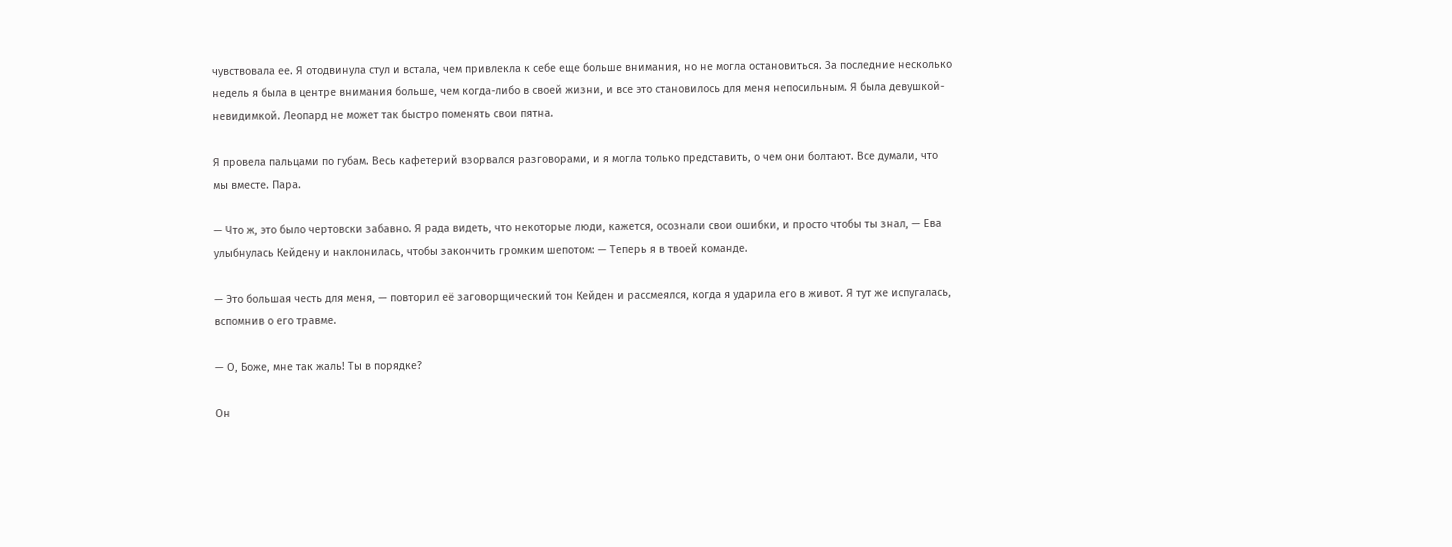чувствовала ее. Я отодвинула стул и встала, чем привлекла к себе еще больше внимания, но не могла остановиться. За последние несколько недель я была в центре внимания больше, чем когда-либо в своей жизни, и все это становилось для меня непосильным. Я была девушкой-невидимкой. Леопард не может так быстро поменять свои пятна.

Я провела пальцами по губам. Весь кафетерий взорвался разговорами, и я могла только представить, о чем они болтают. Все думали, что мы вместе. Пара.

— Что ж, это было чертовски забавно. Я рада видеть, что некоторые люди, кажется, осознали свои ошибки, и просто чтобы ты знал, — Ева улыбнулась Кейдену и наклонилась, чтобы закончить громким шепотом: — Теперь я в твоей команде.

— Это большая честь для меня, — повторил её заговорщический тон Кейден и рассмеялся, когда я ударила его в живот. Я тут же испугалась, вспомнив о его травме.

— О, Боже, мне так жаль! Ты в порядке?

Он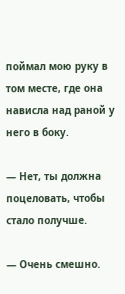поймал мою руку в том месте, где она нависла над раной у него в боку.

— Нет, ты должна поцеловать, чтобы стало получше.

— Очень смешно.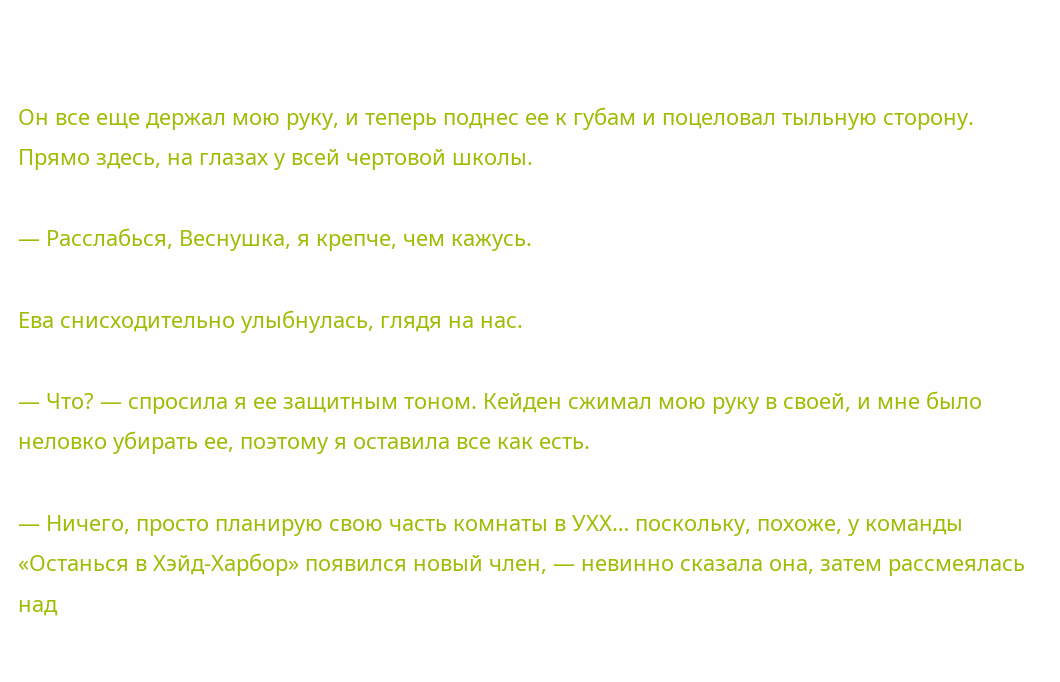Он все еще держал мою руку, и теперь поднес ее к губам и поцеловал тыльную сторону. Прямо здесь, на глазах у всей чертовой школы.

— Расслабься, Веснушка, я крепче, чем кажусь.

Ева снисходительно улыбнулась, глядя на нас.

— Что? — спросила я ее защитным тоном. Кейден сжимал мою руку в своей, и мне было неловко убирать ее, поэтому я оставила все как есть.

— Ничего, просто планирую свою часть комнаты в УХХ… поскольку, похоже, у команды «Останься в Хэйд-Харбор» появился новый член, — невинно сказала она, затем рассмеялась над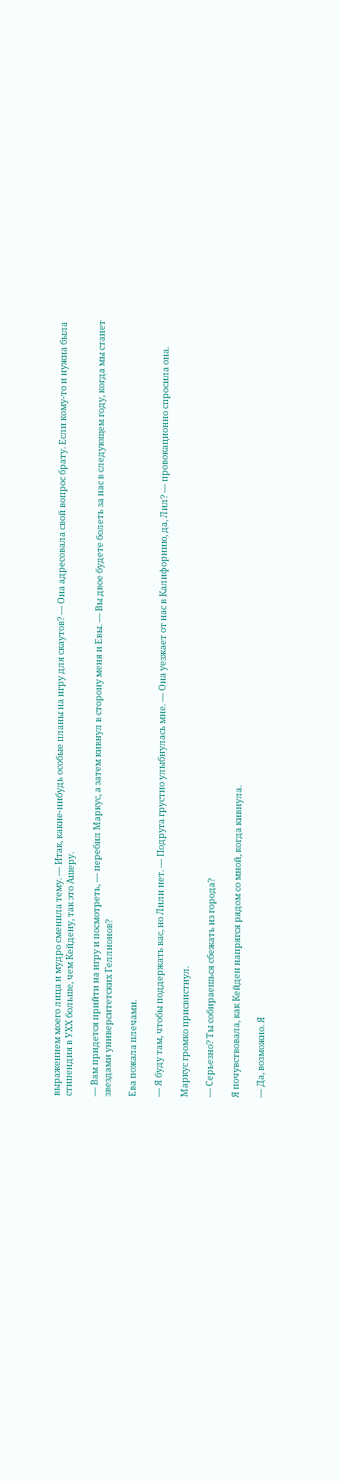выражением моего лица и мудро сменила тему. — Итак, какие-нибудь особые планы на игру для скаутов? — Она адресовала свой вопрос брату. Если кому-то и нужна была стипендия в УХХ больше, чем Кейдену, так это Ашеру.

— Вам придется прийти на игру и посмотреть, — перебил Маркус, а затем кивнул в сторону меня и Евы. — Вы двое будете болеть за нас в следующем году, когда мы станет звездами университетских Геллионов?

Ева пожала плечами.

— Я буду там, чтобы поддержать вас, но Лили нет. — Подруга грустно улыбнулась мне. — Она уезжает от нас в Калифорнию, да, Лил? — провокационно спросила она.

Маркус громко присвистнул.

— Серьезно? Ты собираешься сбежать из города?

Я почувствовала, как Кейден напрягся рядом со мной, когда кивнула.

— Да, возможно. Я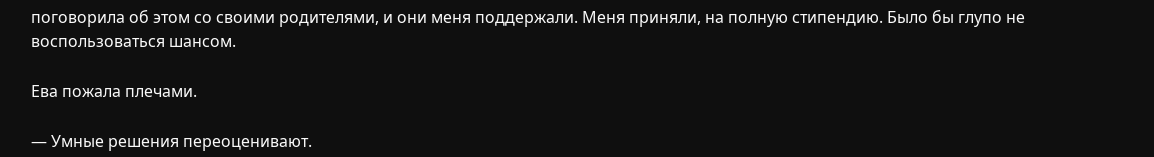поговорила об этом со своими родителями, и они меня поддержали. Меня приняли, на полную стипендию. Было бы глупо не воспользоваться шансом.

Ева пожала плечами.

— Умные решения переоценивают.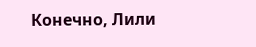Конечно, Лили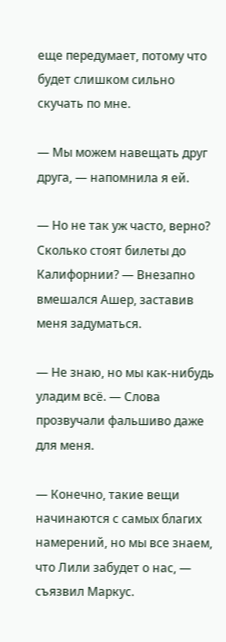еще передумает, потому что будет слишком сильно скучать по мне.

— Мы можем навещать друг друга, — напомнила я ей.

— Но не так уж часто, верно? Сколько стоят билеты до Калифорнии? — Внезапно вмешался Ашер, заставив меня задуматься.

— Не знаю, но мы как-нибудь уладим всё. — Слова прозвучали фальшиво даже для меня.

— Конечно, такие вещи начинаются с самых благих намерений, но мы все знаем, что Лили забудет о нас, — съязвил Маркус.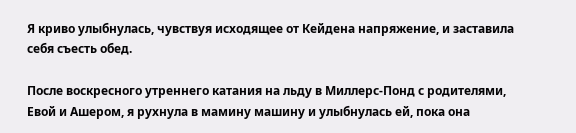Я криво улыбнулась, чувствуя исходящее от Кейдена напряжение, и заставила себя съесть обед.

После воскресного утреннего катания на льду в Миллерс-Понд с родителями, Евой и Ашером, я рухнула в мамину машину и улыбнулась ей, пока она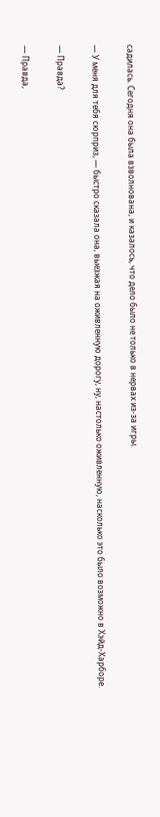садилась. Сегодня она была взволнована, и казалось, что дело было не только в нервах из-за игры.

— У меня для тебя сюрприз, — быстро сказала она, выезжая на оживленную дорогу, ну, настолько оживленную, насколько это было возможно в Хэйд-Харборе.

— Правда?

— Правда,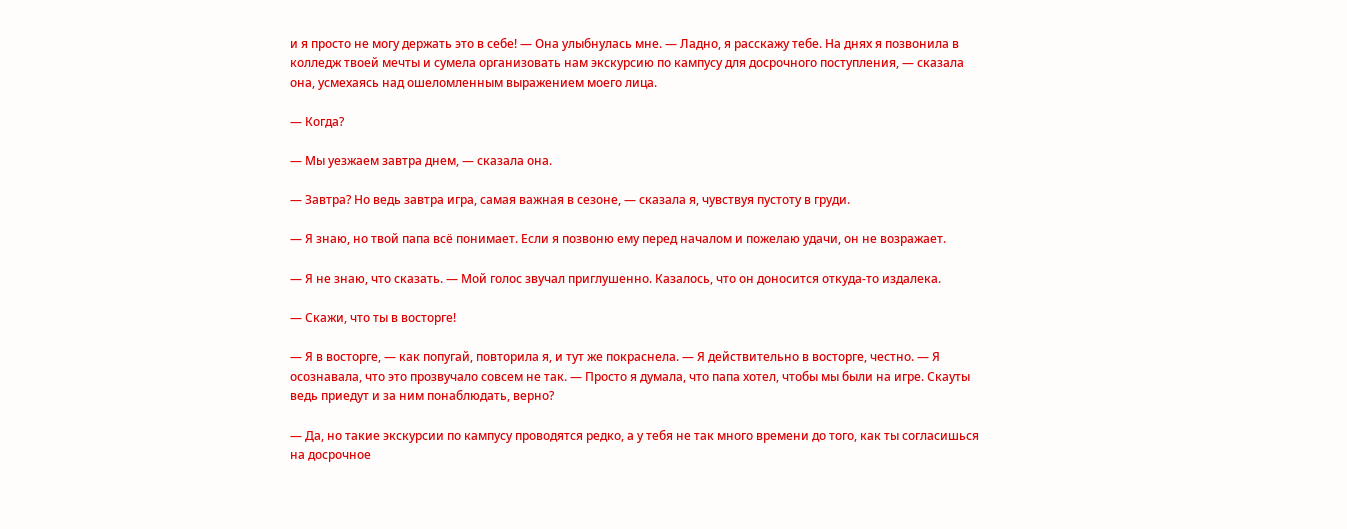и я просто не могу держать это в себе! — Она улыбнулась мне. — Ладно, я расскажу тебе. На днях я позвонила в колледж твоей мечты и сумела организовать нам экскурсию по кампусу для досрочного поступления, — сказала она, усмехаясь над ошеломленным выражением моего лица.

— Когда?

— Мы уезжаем завтра днем, — сказала она.

— Завтра? Но ведь завтра игра, самая важная в сезоне, — сказала я, чувствуя пустоту в груди.

— Я знаю, но твой папа всё понимает. Если я позвоню ему перед началом и пожелаю удачи, он не возражает.

— Я не знаю, что сказать. — Мой голос звучал приглушенно. Казалось, что он доносится откуда-то издалека.

— Скажи, что ты в восторге!

— Я в восторге, — как попугай, повторила я, и тут же покраснела. — Я действительно в восторге, честно. — Я осознавала, что это прозвучало совсем не так. — Просто я думала, что папа хотел, чтобы мы были на игре. Скауты ведь приедут и за ним понаблюдать, верно?

— Да, но такие экскурсии по кампусу проводятся редко, а у тебя не так много времени до того, как ты согласишься на досрочное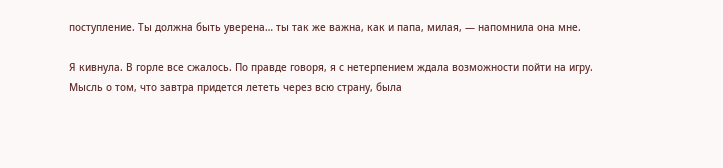поступление. Ты должна быть уверена… ты так же важна, как и папа, милая, — напомнила она мне.

Я кивнула. В горле все сжалось. По правде говоря, я с нетерпением ждала возможности пойти на игру. Мысль о том, что завтра придется лететь через всю страну, была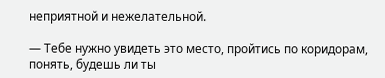неприятной и нежелательной.

— Тебе нужно увидеть это место, пройтись по коридорам, понять, будешь ли ты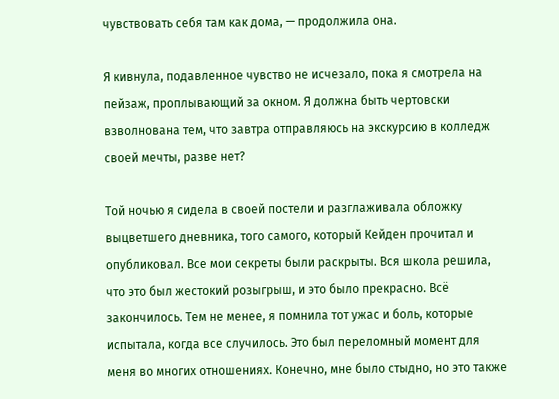чувствовать себя там как дома, — продолжила она.

Я кивнула, подавленное чувство не исчезало, пока я смотрела на пейзаж, проплывающий за окном. Я должна быть чертовски взволнована тем, что завтра отправляюсь на экскурсию в колледж своей мечты, разве нет?

Той ночью я сидела в своей постели и разглаживала обложку выцветшего дневника, того самого, который Кейден прочитал и опубликовал. Все мои секреты были раскрыты. Вся школа решила, что это был жестокий розыгрыш, и это было прекрасно. Всё закончилось. Тем не менее, я помнила тот ужас и боль, которые испытала, когда все случилось. Это был переломный момент для меня во многих отношениях. Конечно, мне было стыдно, но это также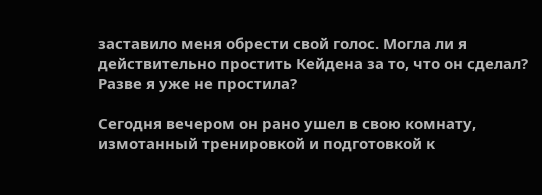заставило меня обрести свой голос. Могла ли я действительно простить Кейдена за то, что он сделал? Разве я уже не простила?

Сегодня вечером он рано ушел в свою комнату, измотанный тренировкой и подготовкой к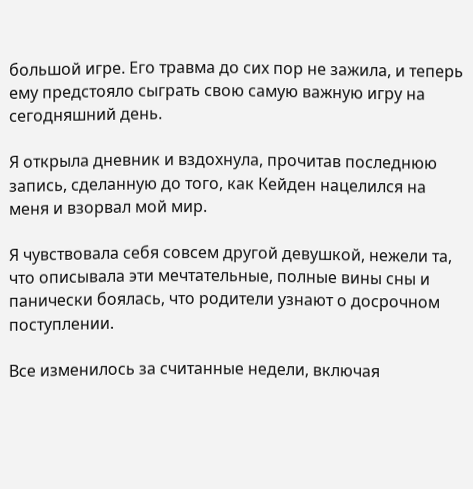большой игре. Его травма до сих пор не зажила, и теперь ему предстояло сыграть свою самую важную игру на сегодняшний день.

Я открыла дневник и вздохнула, прочитав последнюю запись, сделанную до того, как Кейден нацелился на меня и взорвал мой мир.

Я чувствовала себя совсем другой девушкой, нежели та, что описывала эти мечтательные, полные вины сны и панически боялась, что родители узнают о досрочном поступлении.

Все изменилось за считанные недели, включая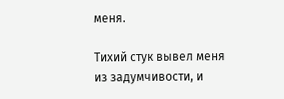меня.

Тихий стук вывел меня из задумчивости, и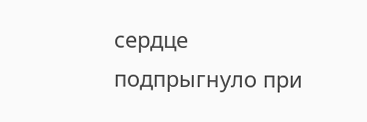сердце подпрыгнуло при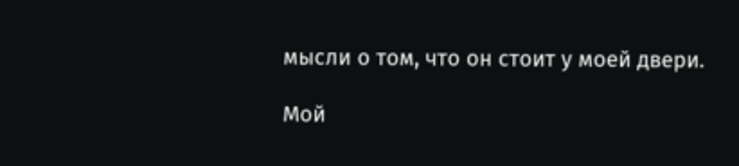мысли о том, что он стоит у моей двери.

Мой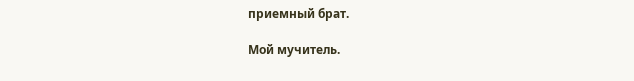приемный брат.

Мой мучитель.